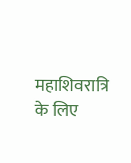महाशिवरात्रि के लिए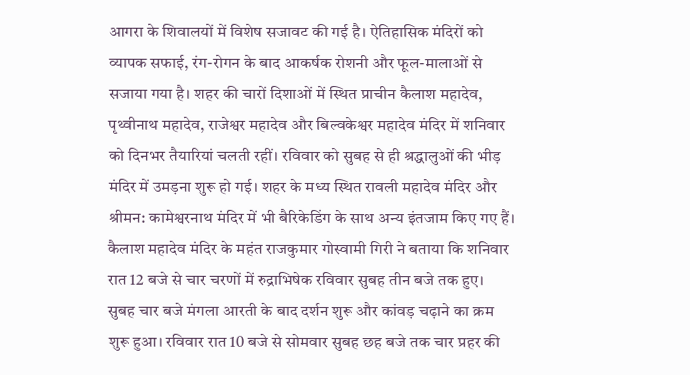आगरा के शिवालयों में विशेष सजावट की गई है। ऐतिहासिक मंदिरों को व्यापक सफाई, रंग-रोगन के बाद आकर्षक रोशनी और फूल-मालाओं से सजाया गया है। शहर की चारों दिशाओं में स्थित प्राचीन कैलाश महादेव, पृथ्वीनाथ महादेव, राजेश्वर महादेव और बिल्वकेश्वर महादेव मंदिर में शनिवार को दिनभर तैयारियां चलती रहीं। रविवार को सुबह से ही श्रद्धालुओं की भीड़ मंदिर में उमड़ना शुरू हो गई। शहर के मध्य स्थित रावली महादेव मंदिर और श्रीमन: कामेश्वरनाथ मंदिर में भी बैरिकेडिंग के साथ अन्य इंतजाम किए गए हैं।
कैलाश महादेव मंदिर के महंत राजकुमार गोस्वामी गिरी ने बताया कि शनिवार रात 12 बजे से चार चरणों में रुद्राभिषेक रविवार सुबह तीन बजे तक हुए। सुबह चार बजे मंगला आरती के बाद दर्शन शुरू और कांवड़ चढ़ाने का क्रम शुरू हुआ। रविवार रात 10 बजे से सोमवार सुबह छह बजे तक चार प्रहर की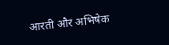आरती और अभिषेक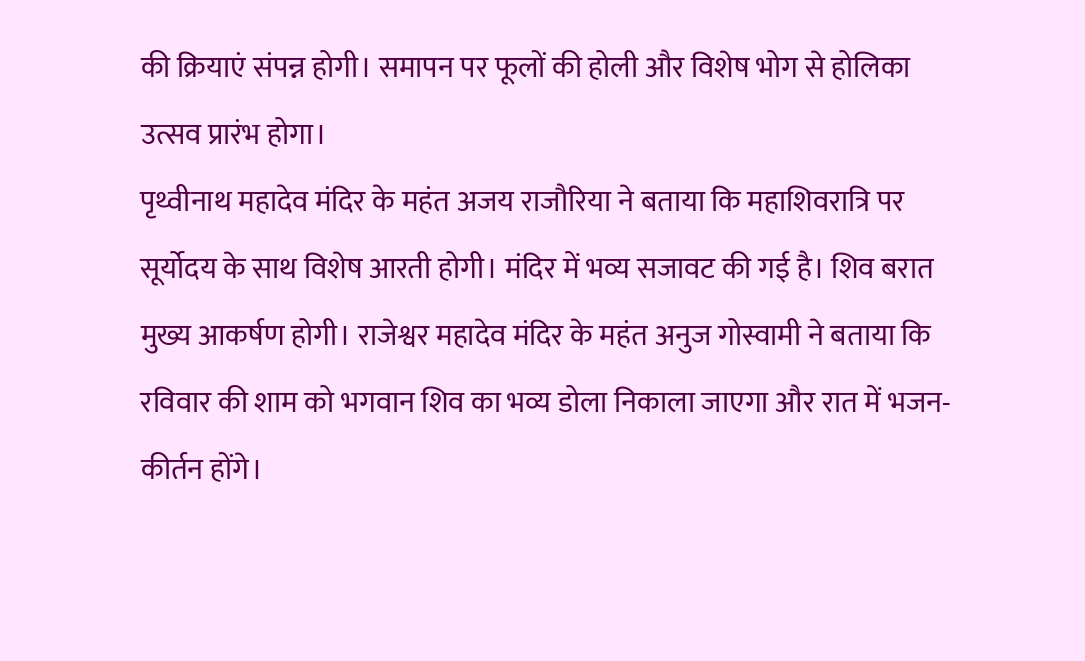की क्रियाएं संपन्न होगी। समापन पर फूलों की होली और विशेष भोग से होलिका उत्सव प्रारंभ होगा।
पृथ्वीनाथ महादेव मंदिर के महंत अजय राजौरिया ने बताया कि महाशिवरात्रि पर सूर्योदय के साथ विशेष आरती होगी। मंदिर में भव्य सजावट की गई है। शिव बरात मुख्य आकर्षण होगी। राजेश्वर महादेव मंदिर के महंत अनुज गोस्वामी ने बताया कि रविवार की शाम को भगवान शिव का भव्य डोला निकाला जाएगा और रात में भजन-कीर्तन होंगे।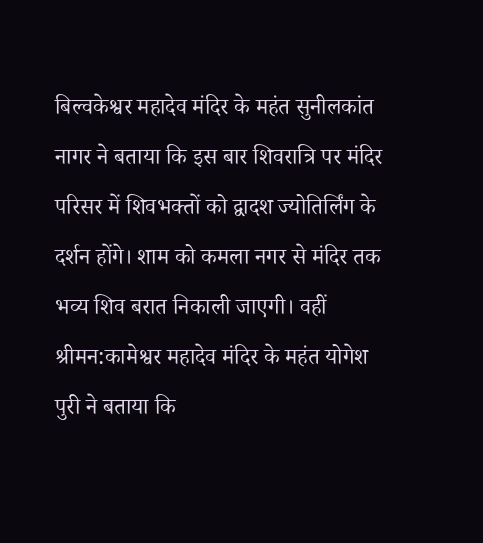बिल्वकेश्वर महादेव मंदिर के महंत सुनीलकांत नागर ने बताया कि इस बार शिवरात्रि पर मंदिर परिसर में शिवभक्तों को द्वादश ज्योतिर्लिंग के दर्शन होंगे। शाम को कमला नगर से मंदिर तक भव्य शिव बरात निकाली जाएगी। वहीं श्रीमन:कामेश्वर महादेव मंदिर के महंत योगेश पुरी ने बताया कि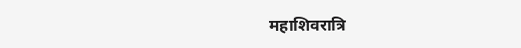महाशिवरात्रि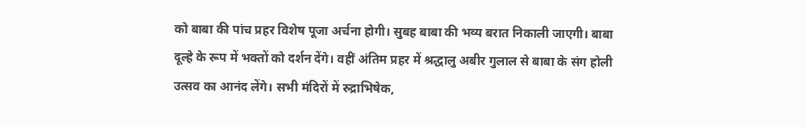को बाबा की पांच प्रहर विशेष पूजा अर्चना होगी। सुबह बाबा की भव्य बरात निकाली जाएगी। बाबा दूल्हे के रूप में भक्तों को दर्शन देंगे। वहीं अंतिम प्रहर में श्रद्धालु अबीर गुलाल से बाबा के संग होली उत्सव का आनंद लेंगे। सभी मंदिरों में रुद्राभिषेक,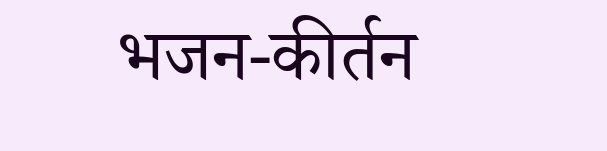भजन-कीर्तन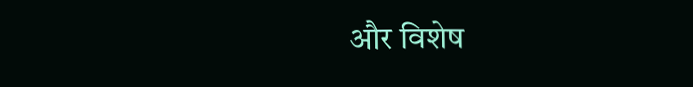और विशेष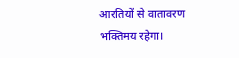आरतियों से वातावरण भक्तिमय रहेगा।